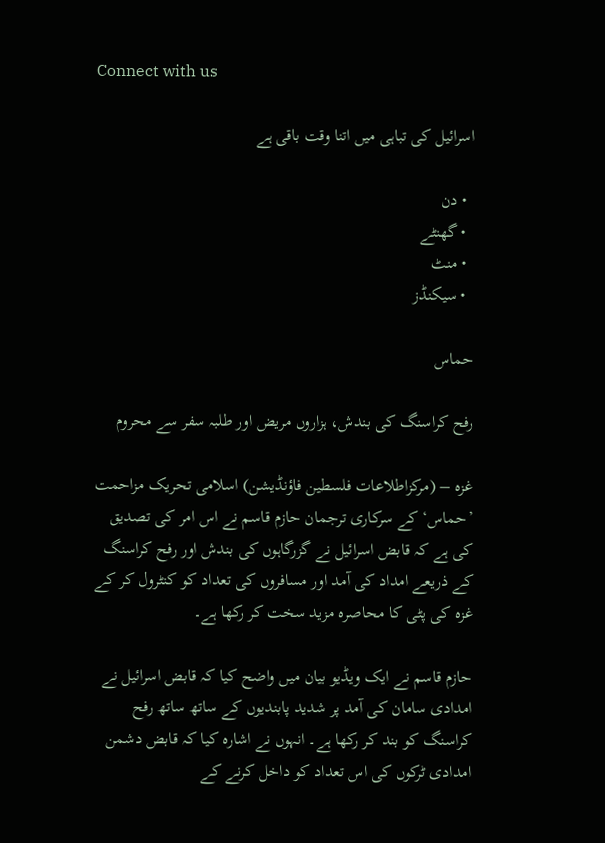Connect with us

اسرائیل کی تباہی میں اتنا وقت باقی ہے

  • دن
  • گھنٹے
  • منٹ
  • سیکنڈز

حماس

رفح کراسنگ کی بندش، ہزاروں مریض اور طلبہ سفر سے محروم

غزہ – (مرکزاطلاعات فلسطین فاؤنڈیشن) اسلامی تحریک مزاحمت ’حماس‘ کے سرکاری ترجمان حازم قاسم نے اس امر کی تصدیق کی ہے کہ قابض اسرائیل نے گزرگاہوں کی بندش اور رفح کراسنگ کے ذریعے امداد کی آمد اور مسافروں کی تعداد کو کنٹرول کر کے غزہ کی پٹی کا محاصرہ مزید سخت کر رکھا ہے۔

حازم قاسم نے ایک ویڈیو بیان میں واضح کیا کہ قابض اسرائیل نے امدادی سامان کی آمد پر شدید پابندیوں کے ساتھ ساتھ رفح کراسنگ کو بند کر رکھا ہے۔ انہوں نے اشارہ کیا کہ قابض دشمن امدادی ٹرکوں کی اس تعداد کو داخل کرنے کے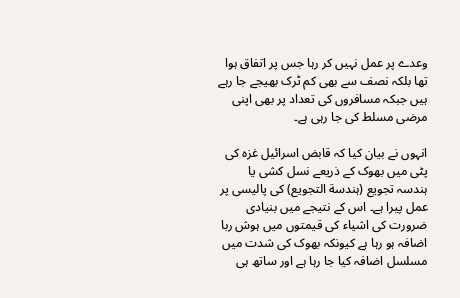وعدے پر عمل نہیں کر رہا جس پر اتفاق ہوا تھا بلکہ نصف سے بھی کم ٹرک بھیجے جا رہے ہیں جبکہ مسافروں کی تعداد پر بھی اپنی مرضی مسلط کی جا رہی ہے۔

انہوں نے بیان کیا کہ قابض اسرائیل غزہ کی پٹی میں بھوک کے ذریعے نسل کشی یا ہندسہ تجویع (ہندسة التجويع) کی پالیسی پر عمل پیرا ہے۔ اس کے نتیجے میں بنیادی ضرورت کی اشیاء کی قیمتوں میں ہوش ربا اضافہ ہو رہا ہے کیونکہ بھوک کی شدت میں مسلسل اضافہ کیا جا رہا ہے اور ساتھ ہی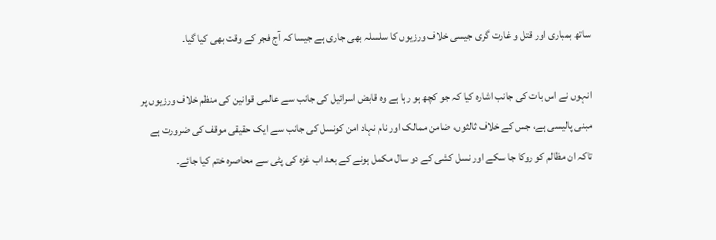ساتھ بمباری اور قتل و غارت گری جیسی خلاف ورزیوں کا سلسلہ بھی جاری ہے جیسا کہ آج فجر کے وقت بھی کیا گیا۔

انہوں نے اس بات کی جانب اشارہ کیا کہ جو کچھ ہو رہا ہے وہ قابض اسرائیل کی جانب سے عالمی قوانین کی منظم خلاف ورزیوں پر مبنی پالیسی ہے، جس کے خلاف ثالثوں، ضامن ممالک اور نام نہاد امن کونسل کی جانب سے ایک حقیقی موقف کی ضرورت ہے تاکہ ان مظالم کو روکا جا سکے اور نسل کشی کے دو سال مکمل ہونے کے بعد اب غزہ کی پٹی سے محاصرہ ختم کیا جائے۔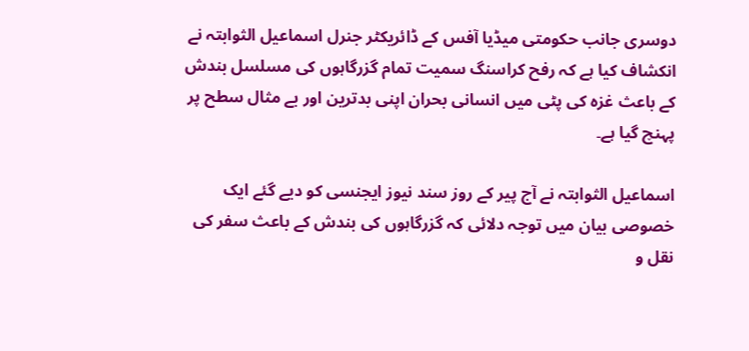دوسری جانب حکومتی میڈیا آفس کے ڈائریکٹر جنرل اسماعیل الثوابتہ نے انکشاف کیا ہے کہ رفح کراسنگ سمیت تمام گزرگاہوں کی مسلسل بندش کے باعث غزہ کی پٹی میں انسانی بحران اپنی بدترین اور بے مثال سطح پر پہنچ گیا ہے۔

اسماعیل الثوابتہ نے آج پیر کے روز سند نیوز ایجنسی کو دیے گئے ایک خصوصی بیان میں توجہ دلائی کہ گزرگاہوں کی بندش کے باعث سفر کی نقل و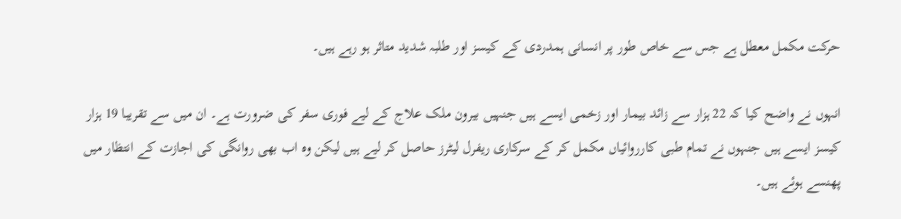حرکت مکمل معطل ہے جس سے خاص طور پر انسانی ہمدردی کے کیسز اور طلبہ شدید متاثر ہو رہے ہیں۔

انہوں نے واضح کیا کہ 22 ہزار سے زائد بیمار اور زخمی ایسے ہیں جنہیں بیرون ملک علاج کے لیے فوری سفر کی ضرورت ہے۔ ان میں سے تقریبا 19 ہزار کیسز ایسے ہیں جنہوں نے تمام طبی کارروائیاں مکمل کر کے سرکاری ریفرل لیٹرز حاصل کر لیے ہیں لیکن وہ اب بھی روانگی کی اجازت کے انتظار میں پھنسے ہوئے ہیں۔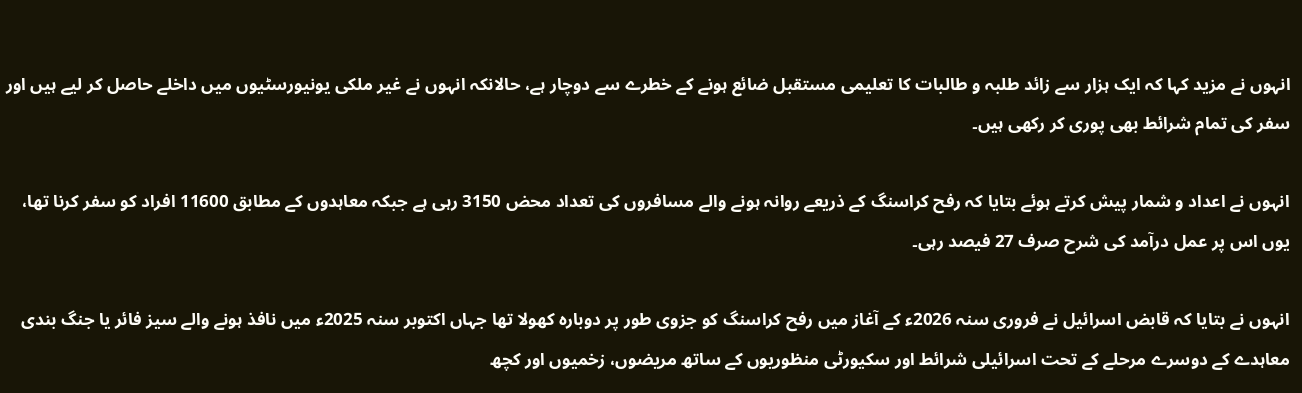انہوں نے مزید کہا کہ ایک ہزار سے زائد طلبہ و طالبات کا تعلیمی مستقبل ضائع ہونے کے خطرے سے دوچار ہے، حالانکہ انہوں نے غیر ملکی یونیورسٹیوں میں داخلے حاصل کر لیے ہیں اور سفر کی تمام شرائط بھی پوری کر رکھی ہیں۔

انہوں نے اعداد و شمار پیش کرتے ہوئے بتایا کہ رفح کراسنگ کے ذریعے روانہ ہونے والے مسافروں کی تعداد محض 3150 رہی ہے جبکہ معاہدوں کے مطابق 11600 افراد کو سفر کرنا تھا، یوں اس پر عمل درآمد کی شرح صرف 27 فیصد رہی۔

انہوں نے بتایا کہ قابض اسرائیل نے فروری سنہ 2026ء کے آغاز میں رفح کراسنگ کو جزوی طور پر دوبارہ کھولا تھا جہاں اکتوبر سنہ 2025ء میں نافذ ہونے والے سیز فائر یا جنگ بندی معاہدے کے دوسرے مرحلے کے تحت اسرائیلی شرائط اور سکیورٹی منظوریوں کے ساتھ مریضوں، زخمیوں اور کچھ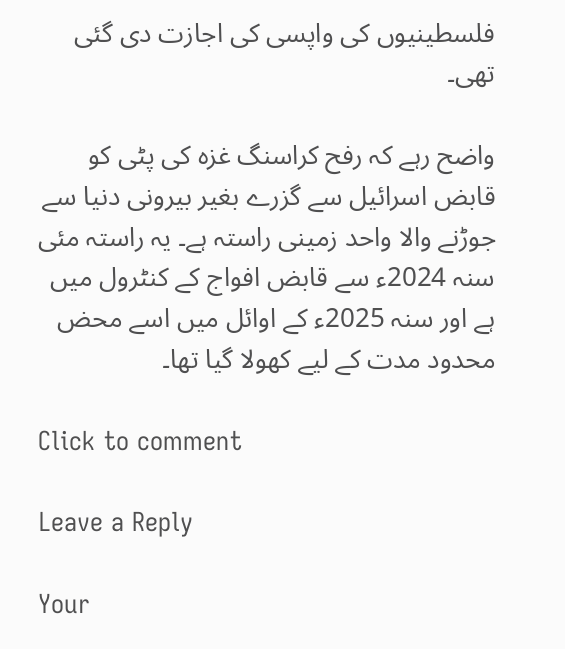فلسطینیوں کی واپسی کی اجازت دی گئی تھی۔

واضح رہے کہ رفح کراسنگ غزہ کی پٹی کو قابض اسرائیل سے گزرے بغیر بیرونی دنیا سے جوڑنے والا واحد زمینی راستہ ہے۔ یہ راستہ مئی سنہ 2024ء سے قابض افواج کے کنٹرول میں ہے اور سنہ 2025ء کے اوائل میں اسے محض محدود مدت کے لیے کھولا گیا تھا۔

Click to comment

Leave a Reply

Your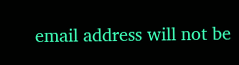email address will not be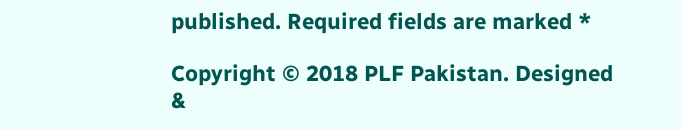published. Required fields are marked *

Copyright © 2018 PLF Pakistan. Designed &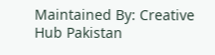Maintained By: Creative Hub Pakistan